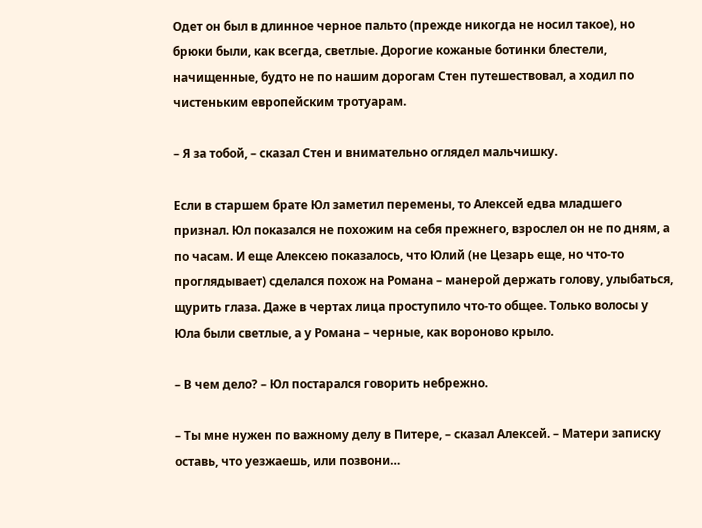Одет он был в длинное черное пальто (прежде никогда не носил такое), но брюки были, как всегда, светлые. Дорогие кожаные ботинки блестели, начищенные, будто не по нашим дорогам Стен путешествовал, а ходил по чистеньким европейским тротуарам.

– Я за тобой, – сказал Стен и внимательно оглядел мальчишку.

Если в старшем брате Юл заметил перемены, то Алексей едва младшего признал. Юл показался не похожим на себя прежнего, взрослел он не по дням, а по часам. И еще Алексею показалось, что Юлий (не Цезарь еще, но что-то проглядывает) сделался похож на Романа – манерой держать голову, улыбаться, щурить глаза. Даже в чертах лица проступило что-то общее. Только волосы у Юла были светлые, а у Романа – черные, как вороново крыло.

– В чем дело? – Юл постарался говорить небрежно.

– Ты мне нужен по важному делу в Питере, – сказал Алексей. – Матери записку оставь, что уезжаешь, или позвони…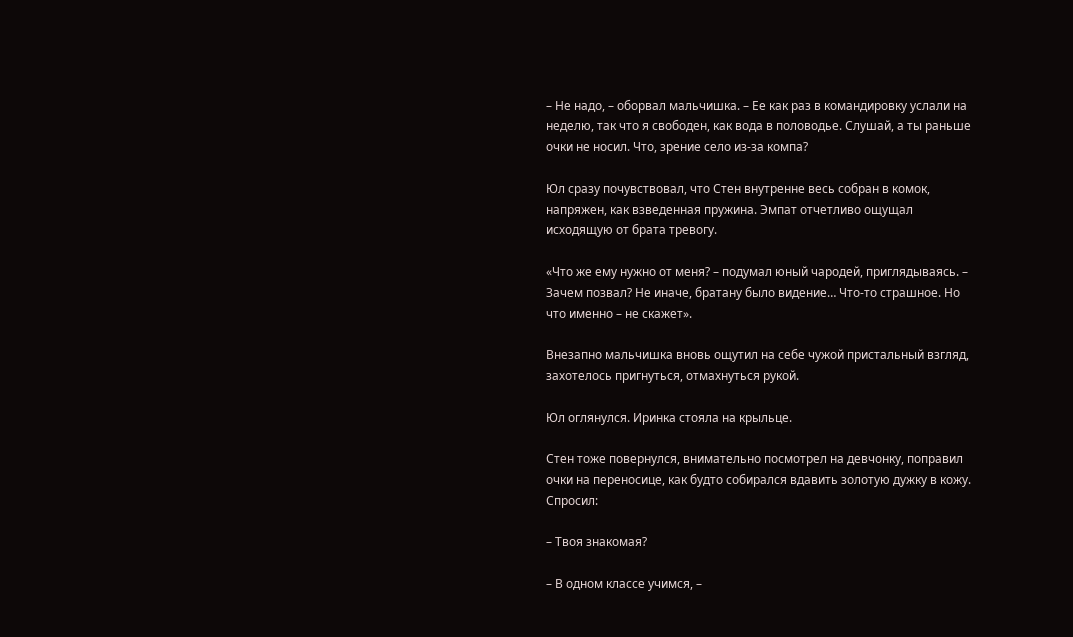– Не надо, – оборвал мальчишка. – Ее как раз в командировку услали на неделю, так что я свободен, как вода в половодье. Слушай, а ты раньше очки не носил. Что, зрение село из-за компа?

Юл сразу почувствовал, что Стен внутренне весь собран в комок, напряжен, как взведенная пружина. Эмпат отчетливо ощущал исходящую от брата тревогу.

«Что же ему нужно от меня? – подумал юный чародей, приглядываясь. – Зачем позвал? Не иначе, братану было видение… Что-то страшное. Но что именно – не скажет».

Внезапно мальчишка вновь ощутил на себе чужой пристальный взгляд, захотелось пригнуться, отмахнуться рукой.

Юл оглянулся. Иринка стояла на крыльце.

Стен тоже повернулся, внимательно посмотрел на девчонку, поправил очки на переносице, как будто собирался вдавить золотую дужку в кожу. Спросил:

– Твоя знакомая?

– В одном классе учимся, –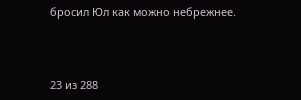бросил Юл как можно небрежнее.



23 из 288